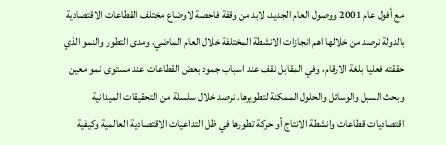مع أفول عام 2001 ووصول العام الجديد، لابد من وقفة فاحصة لاوضاع مختلف القطاعات الاقتصادية بالدولة نرصد من خلالها اهم انجازات الانشطة المختلفة خلال العام الماضي، ومدى التطور والنمو الذي حققته فعليا بلغة الارقام، وفي المقابل نقف عند اسباب جمود بعض القطاعات عند مستوى نمو معين وبحث السبل والوسائل والحلول الممكنة لتطويرها. نرصد خلال سلسلة من التحقيقات الميدانية اقتصاديات قطاعات وانشطة الانتاج أو حركة تطورها في ظل التداعيات الاقتصادية العالمية وكيفية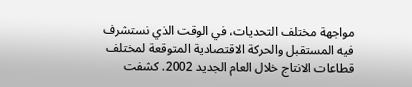مواجهة مختلف التحديات، في الوقت الذي نستشرف فيه المستقبل والحركة الاقتصادية المتوقعة لمختلف قطاعات الانتاج خلال العام الجديد 2002. كشفت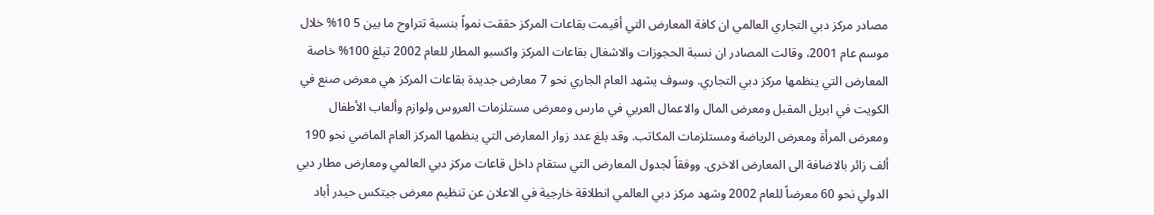مصادر مركز دبي التجاري العالمي ان كافة المعارض التي أقيمت بقاعات المركز حققت نمواً بنسبة تتراوح ما بين 5 10% خلال موسم عام 2001، وقالت المصادر ان نسبة الحجوزات والاشغال بقاعات المركز واكسبو المطار للعام 2002 تبلغ 100% خاصة المعارض التي ينظمها مركز دبي التجاري. وسوف يشهد العام الجاري نحو 7 معارض جديدة بقاعات المركز هي معرض صنع في الكويت في ابريل المقبل ومعرض المال والاعمال العربي في مارس ومعرض مستلزمات العروس ولوازم وألعاب الأطفال ومعرض المرأة ومعرض الرياضة ومستلزمات المكاتب. وقد بلغ عدد زوار المعارض التي ينظمها المركز العام الماضي نحو 190 ألف زائر بالاضافة الى المعارض الاخرى. ووفقاً لجدول المعارض التي ستقام داخل قاعات مركز دبي العالمي ومعارض مطار دبي الدولي نحو 60 معرضاً للعام 2002 وشهد مركز دبي العالمي انطلاقة خارجية في الاعلان عن تنظيم معرض جيتكس حيدر أباد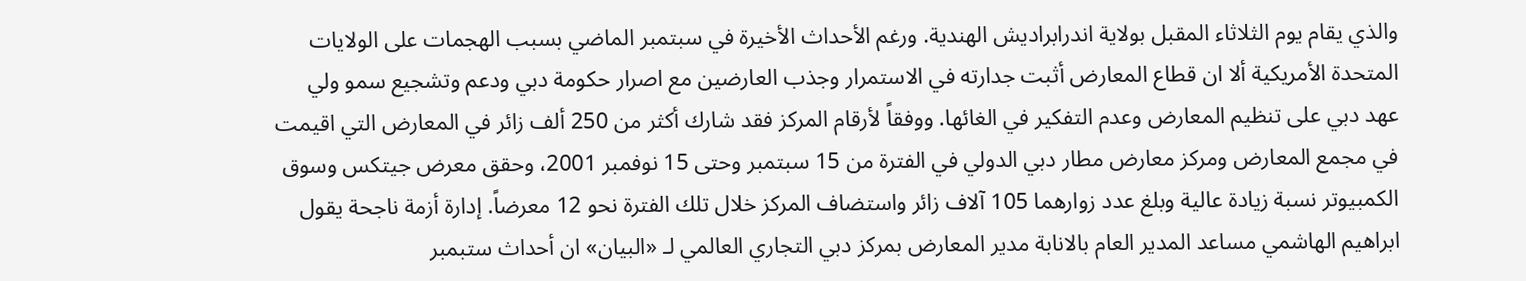والذي يقام يوم الثلاثاء المقبل بولاية اندرابراديش الهندية. ورغم الأحداث الأخيرة في سبتمبر الماضي بسبب الهجمات على الولايات المتحدة الأمريكية ألا ان قطاع المعارض أثبت جدارته في الاستمرار وجذب العارضين مع اصرار حكومة دبي ودعم وتشجيع سمو ولي عهد دبي على تنظيم المعارض وعدم التفكير في الغائها. ووفقاً لأرقام المركز فقد شارك أكثر من 250 ألف زائر في المعارض التي اقيمت في مجمع المعارض ومركز معارض مطار دبي الدولي في الفترة من 15 سبتمبر وحتى 15 نوفمبر 2001، وحقق معرض جيتكس وسوق الكمبيوتر نسبة زيادة عالية وبلغ عدد زوارهما 105 آلاف زائر واستضاف المركز خلال تلك الفترة نحو 12 معرضاً. إدارة أزمة ناجحة يقول ابراهيم الهاشمي مساعد المدير العام بالانابة مدير المعارض بمركز دبي التجاري العالمي لـ «البيان» ان أحداث ستبمبر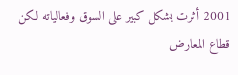2001 أثرت بشكل كبير على السوق وفعالياته لكن قطاع المعارض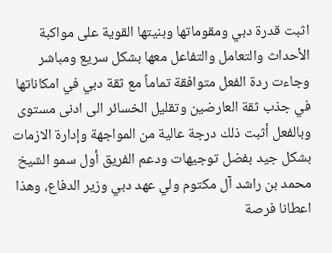اثبت قدرة دبي ومقوماتها وبنيتها القوية على مواكبة الأحداث والتعامل والتفاعل معها بشكل سريع ومباشر وجاءت ردة الفعل متوافقة تماماً مع ثقة دبي في امكاناتها في جذب ثقة العارضين وتقليل الخسائر الى ادنى مستوى وبالفعل أثبت ذلك درجة عالية من المواجهة وإدارة الازمات بشكل جيد بفضل توجيهات ودعم الفريق أول سمو الشيخ محمد بن راشد آل مكتوم ولي عهد دبي وزير الدفاع، وهذا اعطانا فرصة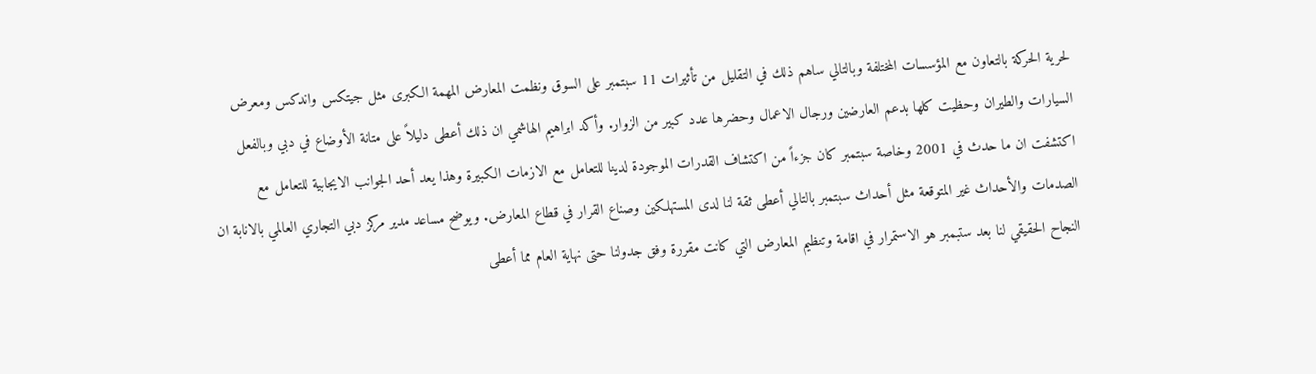لحرية الحركة بالتعاون مع المؤسسات المختلفة وبالتالي ساهم ذلك في التقليل من تأثيرات 11 سبتمبر على السوق ونظمت المعارض المهمة الكبرى مثل جيتكس واندكس ومعرض السيارات والطيران وحظيت كلها بدعم العارضين ورجال الاعمال وحضرها عدد كبير من الزوار. وأكد ابراهيم الهاشمي ان ذلك أعطى دليلاً على متانة الأوضاع في دبي وبالفعل اكتشفت ان ما حدث في 2001 وخاصة سبتمبر كان جزءاً من اكتشاف القدرات الموجودة لدينا للتعامل مع الازمات الكبيرة وهذا يعد أحد الجوانب الايجابية للتعامل مع الصدمات والأحداث غير المتوقعة مثل أحداث سبتمبر بالتالي أعطى ثقة لنا لدى المستهلكين وصناع القرار في قطاع المعارض. ويوضح مساعد مدير مركز دبي التجاري العالمي بالانابة ان النجاح الحقيقي لنا بعد ستبمبر هو الاستمرار في اقامة وتنظيم المعارض التي كانت مقررة وفق جدولنا حتى نهاية العام مما أعطى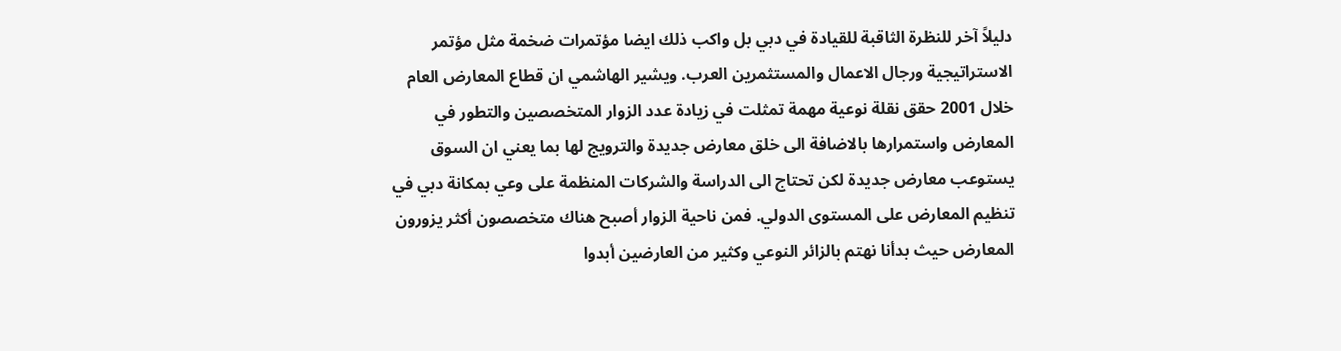دليلاً آخر للنظرة الثاقبة للقيادة في دبي بل واكب ذلك ايضا مؤتمرات ضخمة مثل مؤتمر الاستراتيجية ورجال الاعمال والمستثمرين العرب. ويشير الهاشمي ان قطاع المعارض العام خلال 2001 حقق نقلة نوعية مهمة تمثلت في زيادة عدد الزوار المتخصصين والتطور في المعارض واستمرارها بالاضافة الى خلق معارض جديدة والترويج لها بما يعني ان السوق يستوعب معارض جديدة لكن تحتاج الى الدراسة والشركات المنظمة على وعي بمكانة دبي في تنظيم المعارض على المستوى الدولي. فمن ناحية الزوار أصبح هناك متخصصون أكثر يزورون المعارض حيث بدأنا نهتم بالزائر النوعي وكثير من العارضين أبدوا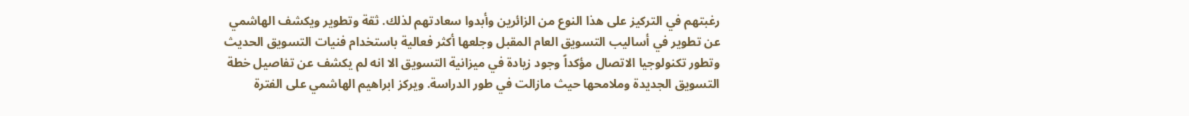رغبتهم في التركيز على هذا النوع من الزائرين وأبدوا سعادتهم لذلك. ثقة وتطوير ويكشف الهاشمي عن تطوير في أساليب التسويق العام المقبل وجلعها أكثر فعالية باستخدام فنيات التسويق الحديث وتطور تكنولوجيا الاتصال مؤكداً وجود زيادة في ميزانية التسويق الا انه لم يكشف عن تفاصيل خطة التسويق الجديدة وملامحها حيث مازالت في طور الدراسة. ويركز ابراهيم الهاشمي على الفترة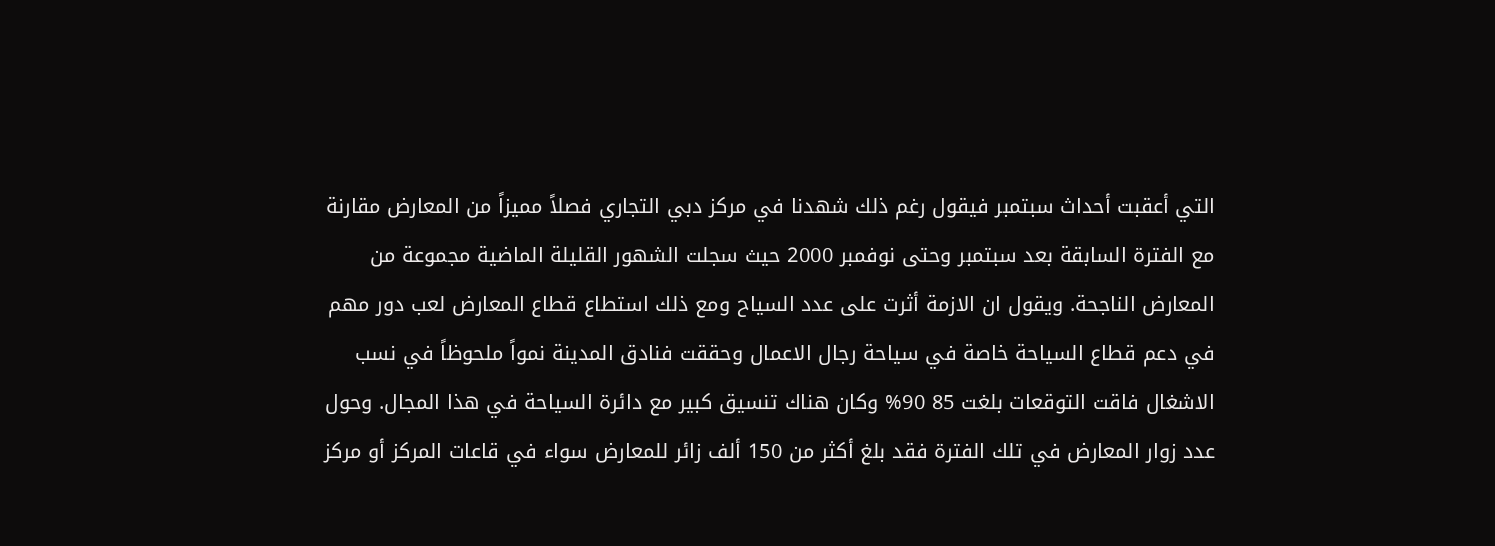التي أعقبت أحداث سبتمبر فيقول رغم ذلك شهدنا في مركز دبي التجاري فصلاً مميزاً من المعارض مقارنة مع الفترة السابقة بعد سبتمبر وحتى نوفمبر 2000 حيث سجلت الشهور القليلة الماضية مجموعة من المعارض الناجحة. ويقول ان الازمة أثرت على عدد السياح ومع ذلك استطاع قطاع المعارض لعب دور مهم في دعم قطاع السياحة خاصة في سياحة رجال الاعمال وحققت فنادق المدينة نمواً ملحوظاً في نسب الاشغال فاقت التوقعات بلغت 85 90% وكان هناك تنسيق كبير مع دائرة السياحة في هذا المجال. وحول عدد زوار المعارض في تلك الفترة فقد بلغ أكثر من 150 ألف زائر للمعارض سواء في قاعات المركز أو مركز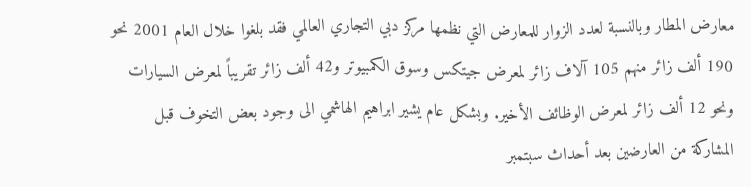معارض المطار وبالنسبة لعدد الزوار للمعارض التي نظمها مركز دبي التجاري العالمي فقد بلغوا خلال العام 2001 نحو 190 ألف زائر منهم 105 آلاف زائر لمعرض جيتكس وسوق الكمبيوتر و42 ألف زائر تقريباً لمعرض السيارات ونحو 12 ألف زائر لمعرض الوظائف الأخير. وبشكل عام يشير ابراهيم الهاشمي الى وجود بعض التخوف قبل المشاركة من العارضين بعد أحداث سبتمبر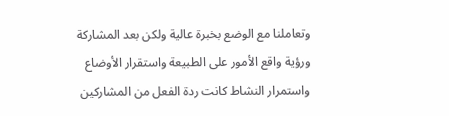وتعاملنا مع الوضع بخبرة عالية ولكن بعد المشاركة ورؤية واقع الأمور على الطبيعة واستقرار الأوضاع واستمرار النشاط كانت ردة الفعل من المشاركين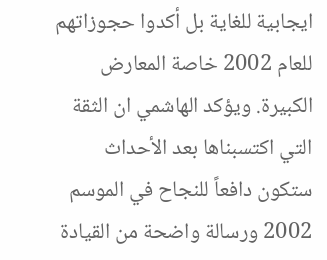ايجابية للغاية بل أكدوا حجوزاتهم للعام 2002 خاصة المعارض الكبيرة. ويؤكد الهاشمي ان الثقة التي اكتسبناها بعد الأحداث ستكون دافعاً للنجاح في الموسم 2002 ورسالة واضحة من القيادة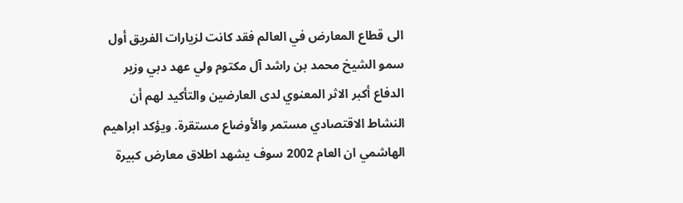الى قطاع المعارض في العالم فقد كانت لزيارات الفريق أول سمو الشيخ محمد بن راشد آل مكتوم ولي عهد دبي وزير الدفاع أكبر الاثر المعنوي لدى العارضين والتأكيد لهم أن النشاط الاقتصادي مستمر والأوضاع مستقرة. ويؤكد ابراهيم الهاشمي ان العام 2002 سوف يشهد اطلاق معارض كبيرة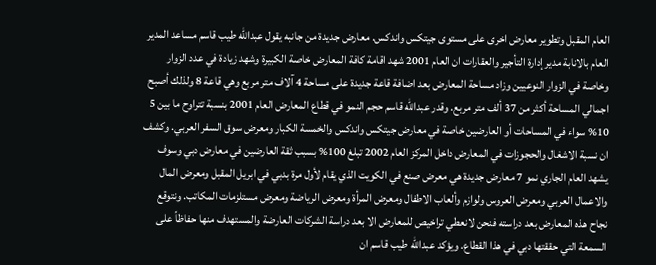العام المقبل وتطوير معارض اخرى على مستوى جيتكس واندكس. معارض جديدة من جانبه يقول عبدالله طيب قاسم مساعد المدير العام بالانابة مدير إدارة التأجير والعقارات ان العام 2001 شهد اقامة كافة المعارض خاصة الكبيرة وشهد زيادة في عدد الزوار وخاصة في الزوار النوعيين وزاد مساحة المعارض بعد اضافة قاعة جديدة على مساحة 4 آلاف متر مربع وهي قاعة 8 ولذلك أصبح اجمالي المساحة أكثر من 37 ألف متر مربع. وقدر عبدالله قاسم حجم النمو في قطاع المعارض العام 2001 بنسبة تتراوح ما بين 5 10% سواء في المساحات أو العارضين خاصة في معارض جيتكس واندكس والخمسة الكبار ومعرض سوق السفر العربي. وكشف ان نسبة الاشغال والحجوزات في المعارض داخل المركز العام 2002 تبلغ 100% بسبب ثقة العارضين في معارض دبي وسوف يشهد العام الجاري نمو 7 معارض جديدة هي معرض صنع في الكويت الذي يقام لأول مرة بدبي في ابريل المقبل ومعرض المال والاعمال العربي ومعرض العروس ولوازم وألعاب الاطفال ومعرض المرأة ومعرض الرياضة ومعرض مستلزمات المكاتب. ونتوقع نجاح هذه المعارض بعد دراسته فنحن لانعطي تراخيص للمعارض الا بعد دراسة الشركات العارضة والمستهدف منها حفاظاً على السمعة التي حققتها دبي في هذا القطاع. ويؤكد عبدالله طيب قاسم ان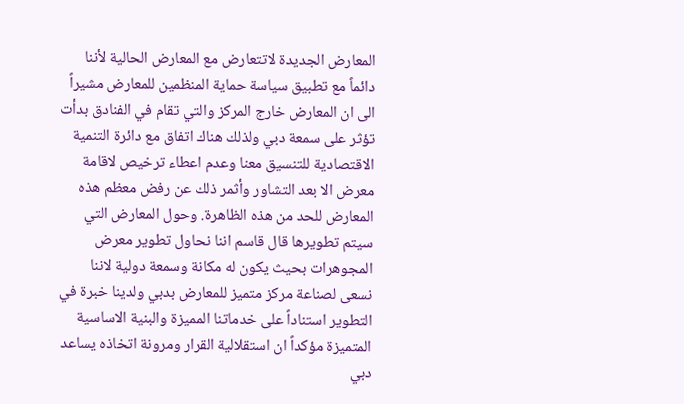المعارض الجديدة لاتتعارض مع المعارض الحالية لأننا دائماً مع تطبيق سياسة حماية المنظمين للمعارض مشيراً الى ان المعارض خارج المركز والتي تقام في الفنادق بدأت تؤثر على سمعة دبي ولذلك هناك اتفاق مع دائرة التنمية الاقتصادية للتنسيق معنا وعدم اعطاء ترخيص لاقامة معرض الا بعد التشاور وأثمر ذلك عن رفض معظم هذه المعارض للحد من هذه الظاهرة. وحول المعارض التي سيتم تطويرها قال قاسم اننا نحاول تطوير معرض المجوهرات بحيث يكون له مكانة وسمعة دولية لاننا نسعى لصناعة مركز متميز للمعارض بدبي ولدينا خبرة في التطوير استناداً على خدماتنا المميزة والبنية الاساسية المتميزة مؤكداً ان استقلالية القرار ومرونة اتخاذه يساعد دبي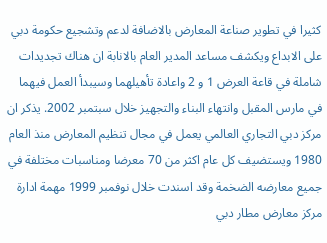كثيرا في تطوير صناعة المعارض بالاضافة لدعم وتشجيع حكومة دبي على الابداع ويكشف مساعد المدير العام بالانابة ان هناك تجديدات شاملة في قاعة العرض 1 و 2 واعادة تأهيلهما وسيبدأ العمل فيهما في مارس المقبل وانتهاء البناء والتجهيز خلال سبتمبر 2002. يذكر ان مركز دبي التجاري العالمي يعمل في مجال تنظيم المعارض منذ العام 1980 ويستضيف كل عام اكثر من 70 معرضا ومناسبات مختلفة في جميع معارضه الضخمة وقد اسندت خلال نوفمبر 1999 مهمة ادارة مركز معارض مطار دبي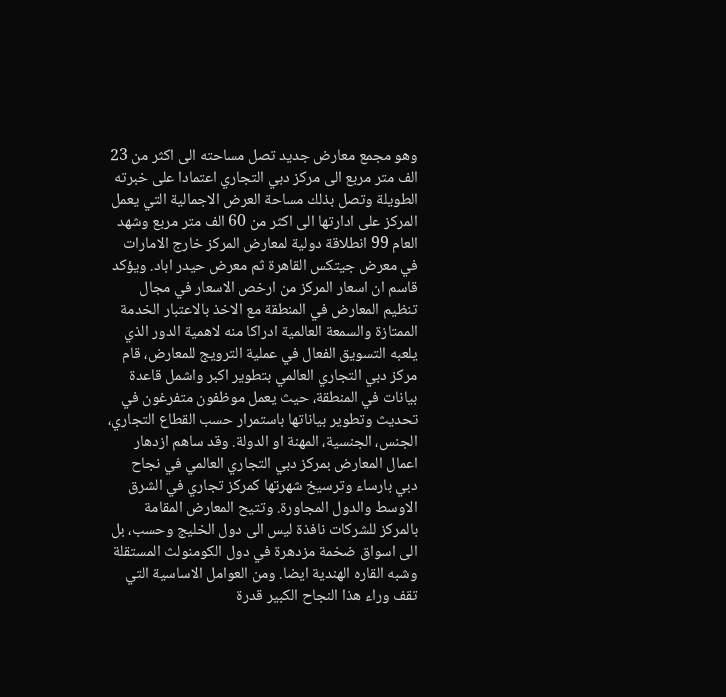وهو مجمع معارض جديد تصل مساحته الى اكثر من 23 الف متر مربع الى مركز دبي التجاري اعتمادا على خبرته الطويلة وتصل بذلك مساحة العرض الاجمالية التي يعمل المركز على ادارتها الى اكثر من 60 الف متر مربع وشهد العام 99 انطلاقة دولية لمعارض المركز خارج الامارات في معرض جيتكس القاهرة ثم معرض حيدر اباد. ويؤكد قاسم ان اسعار المركز من ارخص الاسعار في مجال تنظيم المعارض في المنطقة مع الاخذ بالاعتبار الخدمة الممتازة والسمعة العالمية ادراكا منه لاهمية الدور الذي يلعبه التسويق الفعال في عملية الترويج للمعارض، قام مركز دبي التجاري العالمي بتطوير اكبر واشمل قاعدة بيانات في المنطقة، حيث يعمل موظفون متفرغون في تحديث وتطوير بياناتها باستمرار حسب القطاع التجاري، الجنس، الجنسية، المهنة او الدولة. وقد ساهم ازدهار اعمال المعارض بمركز دبي التجاري العالمي في نجاح دبي بارساء وترسيخ شهرتها كمركز تجاري في الشرق الاوسط والدول المجاورة. وتتيح المعارض المقامة بالمركز للشركات نافذة ليس الى دول الخليج وحسب، بل الى اسواق ضخمة مزدهرة في دول الكومنولث المستقلة وشبه القاره الهندية ايضا. ومن العوامل الاساسية التي تقف وراء هذا النجاح الكبير قدرة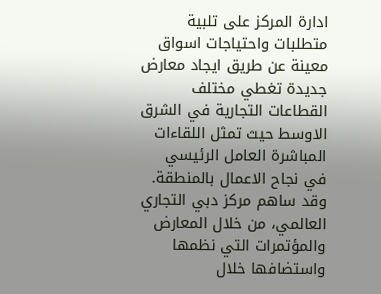ادارة المركز على تلبية متطلبات واحتياجات اسواق معينة عن طريق ايجاد معارض جديدة تغطي مختلف القطاعات التجارية في الشرق الاوسط حيث تمثل اللقاءات المباشرة العامل الرئيسي في نجاح الاعمال بالمنطقة. وقد ساهم مركز دبي التجاري العالمي، من خلال المعارض والمؤتمرات التي نظمها واستضافها خلال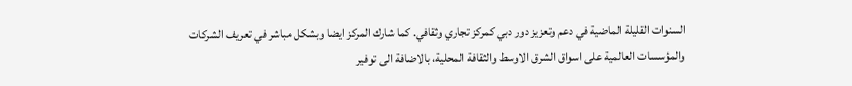السنوات القليلة الماضية في دعم وتعزيز دور دبي كمركز تجاري وثقافي. كما شارك المركز ايضا وبشكل مباشر في تعريف الشركات والمؤسسات العالمية على اسواق الشرق الاوسط والثقافة المحلية، بالاضافة الى توفير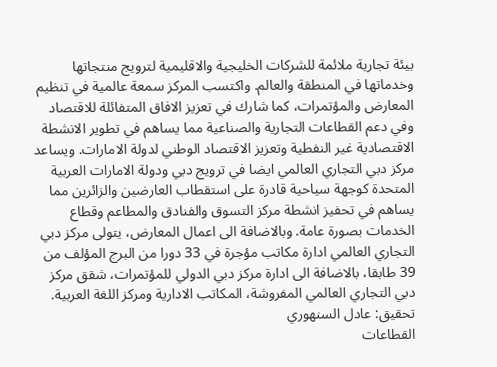بيئة تجارية ملائمة للشركات الخليجية والاقليمية لترويج منتجاتها وخدماتها في المنطقة والعالم. واكتسب المركز سمعة عالمية في تنظيم المعارض والمؤتمرات، كما شارك في تعزيز الافاق المتفائلة للاقتصاد وفي دعم القطاعات التجارية والصناعية مما يساهم في تطوير الانشطة الاقتصادية غير النفطية وتعزيز الاقتصاد الوطني لدولة الامارات. ويساعد مركز دبي التجاري العالمي ايضا في ترويج دبي ودولة الامارات العربية المتحدة كوجهة سياحية قادرة على استقطاب العارضين والزائرين مما يساهم في تحفيز انشطة مركز التسوق والفنادق والمطاعم وقطاع الخدمات بصورة عامة. وبالاضافة الى اعمال المعارض، يتولى مركز دبي التجاري العالمي ادارة مكاتب مؤجرة في 33 دورا من البرج المؤلف من 39 طابقا، بالاضافة الى ادارة مركز دبي الدولي للمؤتمرات، شقق مركز دبي التجاري العالمي المفروشة، المكاتب الادارية ومركز اللغة العربية. تحقيق: عادل السنهوري
القطاعات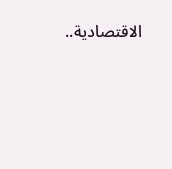الاقتصادية..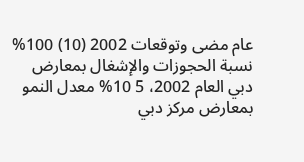عام مضى وتوقعات 2002 (10) 100% نسبة الحجوزات والإشغال بمعارض دبي العام 2002، 5 10% معدل النمو بمعارض مركز دبي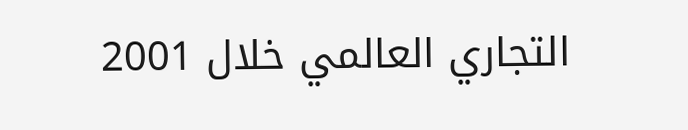التجاري العالمي خلال 2001